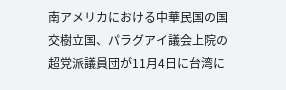南アメリカにおける中華民国の国交樹立国、パラグアイ議会上院の超党派議員団が11月4日に台湾に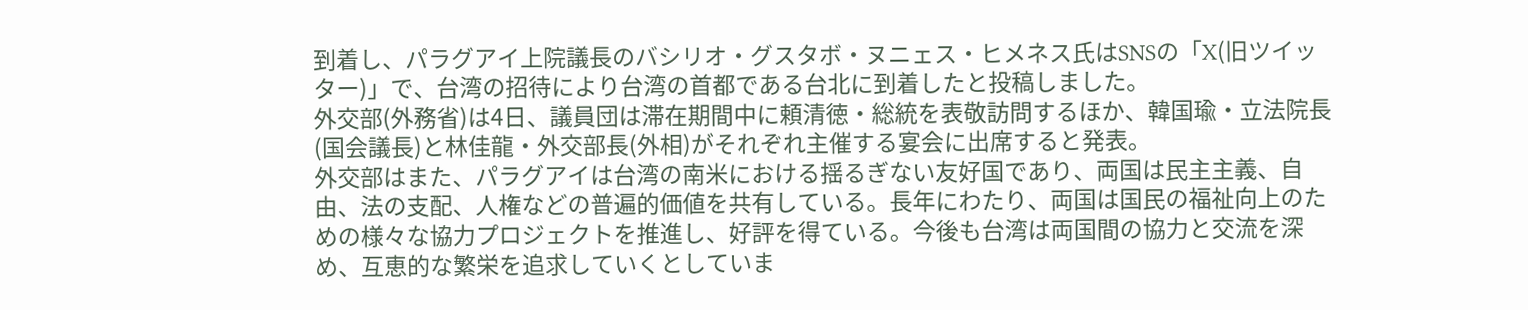到着し、パラグアイ上院議長のバシリオ・グスタボ・ヌニェス・ヒメネス氏はSNSの「X(旧ツイッター)」で、台湾の招待により台湾の首都である台北に到着したと投稿しました。
外交部(外務省)は4日、議員団は滞在期間中に頼清徳・総統を表敬訪問するほか、韓国瑜・立法院長(国会議長)と林佳龍・外交部長(外相)がそれぞれ主催する宴会に出席すると発表。
外交部はまた、パラグアイは台湾の南米における揺るぎない友好国であり、両国は民主主義、自由、法の支配、人権などの普遍的価値を共有している。長年にわたり、両国は国民の福祉向上のための様々な協力プロジェクトを推進し、好評を得ている。今後も台湾は両国間の協力と交流を深め、互恵的な繁栄を追求していくとしていま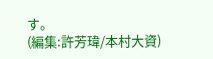す。
(編集:許芳瑋/本村大資)